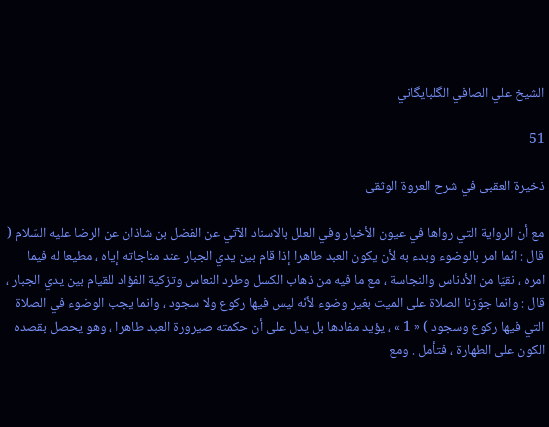الشيخ علي الصافي الگلبايگاني

51

ذخيرة العقبى في شرح العروة الوثقى

مع أن الرواية التي رواها في عيون الأخبار وفي العلل بالاسناد الآتي عن الفضل بن شاذان عن الرضا عليه السّلام ( قال : انّما امر بالوضوء وبدء به لأن يكون العبد طاهرا إذا قام بين يدي الجبار عند مناجاته إياه ، مطيعا له فيما امره ، نقيّا من الأدناس والنجاسة ، مع ما فيه من ذهاب الكسل وطرد النعاس وتزكية الفؤاد للقيام بين يدي الجبار ، قال : وانما جوّزنا الصلاة على الميت بغير وضوء لأنّه ليس فيها ركوع ولا سجود ، وانما يجب الوضوء في الصلاة التي فيها ركوع وسجود ) « 1 » ، يؤيد مفادها بل يدل على أن حكمته صيرورة العبد طاهرا ، وهو يحصل بقصده الكون على الطهارة ، فتأمل . ومع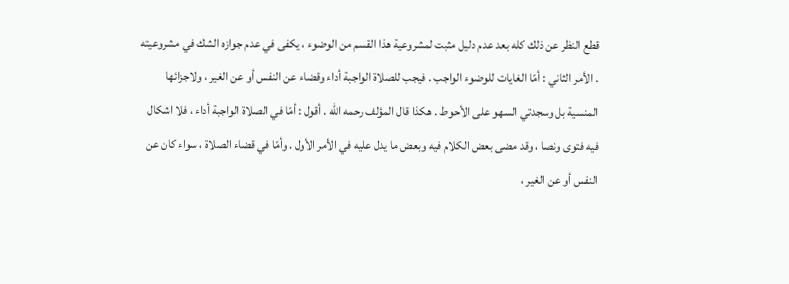قطع النظر عن ذلك كله بعد عدم دليل مثبت لمشروعية هذا القسم من الوضوء ، يكفى في عدم جوازه الشك في مشروعيته . الأمر الثاني : أمّا الغايات للوضوء الواجب . فيجب للصلاة الواجبة أداء وقضاء عن النفس أو عن الغير ، ولاجزائها المنسية بل وسجدتي السهو على الأحوط . هكذا قال المؤلف رحمه اللّه . أقول : أمّا في الصلاة الواجبة أداء ، فلا اشكال فيه فتوى ونصا ، وقد مضى بعض الكلام فيه وبعض ما يدل عليه في الأمر الأول . وأمّا في قضاء الصلاة ، سواء كان عن النفس أو عن الغير ،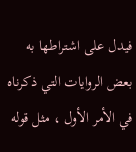فيدل على اشتراطها به بعض الروايات التي ذكرناه في الأمر الأول ، مثل قوله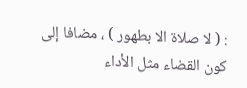: ( لا صلاة الا بطهور ) ، مضافا إلى كون القضاء مثل الأداء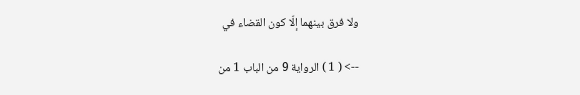ولا فرق بينهما إلّا كون القضاء في

--> ( 1 ) الرواية 9 من الباب 1 من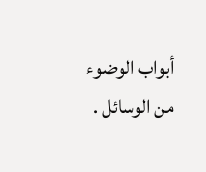أبواب الوضوء من الوسائل .